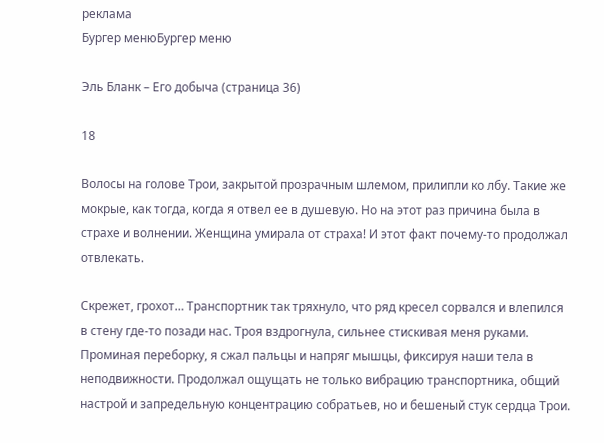реклама
Бургер менюБургер меню

Эль Бланк – Его добыча (страница 36)

18

Волосы на голове Трои, закрытой прозрачным шлемом, прилипли ко лбу. Такие же мокрые, как тогда, когда я отвел ее в душевую. Но на этот раз причина была в страхе и волнении. Женщина умирала от страха! И этот факт почему-то продолжал отвлекать.

Скрежет, грохот… Транспортник так тряхнуло, что ряд кресел сорвался и влепился в стену где-то позади нас. Троя вздрогнула, сильнее стискивая меня руками. Проминая переборку, я сжал пальцы и напряг мышцы, фиксируя наши тела в неподвижности. Продолжал ощущать не только вибрацию транспортника, общий настрой и запредельную концентрацию собратьев, но и бешеный стук сердца Трои.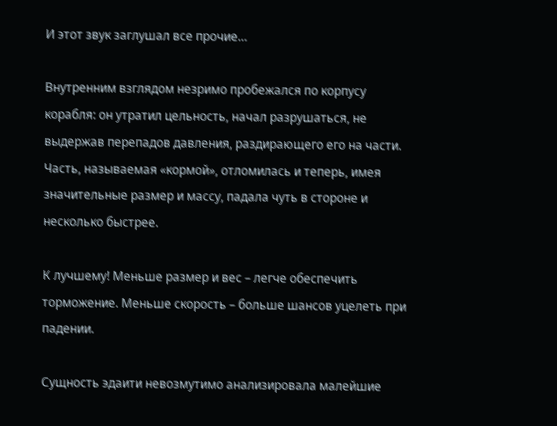И этот звук заглушал все прочие…

Внутренним взглядом незримо пробежался по корпусу корабля: он утратил цельность, начал разрушаться, не выдержав перепадов давления, раздирающего его на части. Часть, называемая «кормой», отломилась и теперь, имея значительные размер и массу, падала чуть в стороне и несколько быстрее.

К лучшему! Меньше размер и вес – легче обеспечить торможение. Меньше скорость – больше шансов уцелеть при падении.

Сущность эдаити невозмутимо анализировала малейшие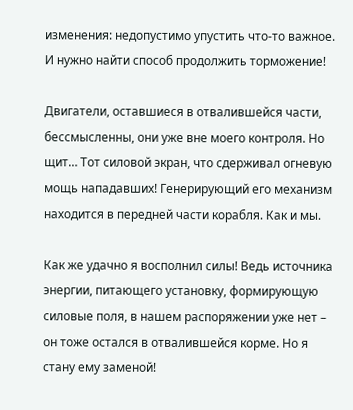изменения: недопустимо упустить что-то важное. И нужно найти способ продолжить торможение!

Двигатели, оставшиеся в отвалившейся части, бессмысленны, они уже вне моего контроля. Но щит… Тот силовой экран, что сдерживал огневую мощь нападавших! Генерирующий его механизм находится в передней части корабля. Как и мы.

Как же удачно я восполнил силы! Ведь источника энергии, питающего установку, формирующую силовые поля, в нашем распоряжении уже нет – он тоже остался в отвалившейся корме. Но я стану ему заменой!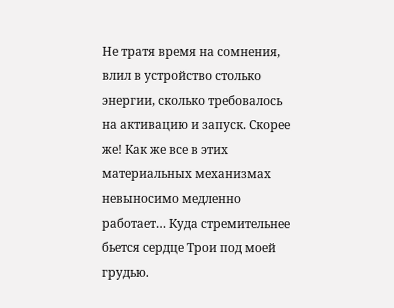Не тратя время на сомнения, влил в устройство столько энергии, сколько требовалось на активацию и запуск. Скорее же! Как же все в этих материальных механизмах невыносимо медленно работает… Куда стремительнее бьется сердце Трои под моей грудью.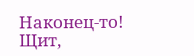Наконец-то! Щит,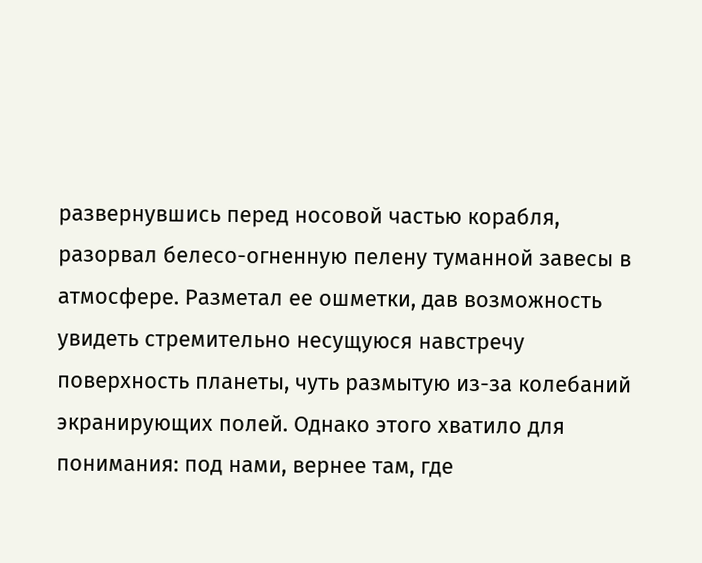развернувшись перед носовой частью корабля, разорвал белесо-огненную пелену туманной завесы в атмосфере. Разметал ее ошметки, дав возможность увидеть стремительно несущуюся навстречу поверхность планеты, чуть размытую из-за колебаний экранирующих полей. Однако этого хватило для понимания: под нами, вернее там, где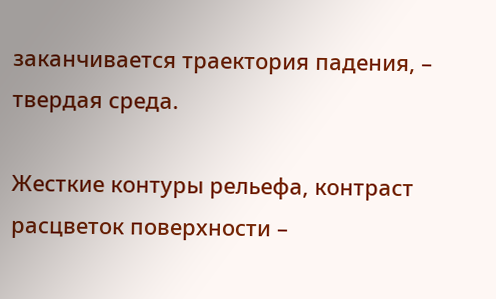заканчивается траектория падения, – твердая среда.

Жесткие контуры рельефа, контраст расцветок поверхности –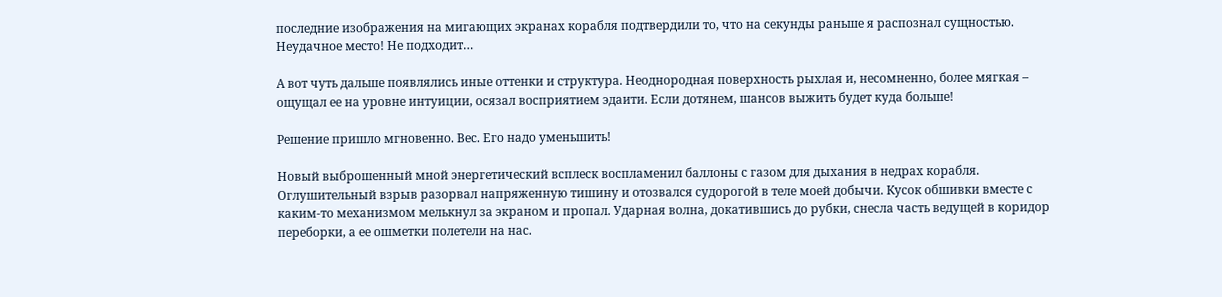последние изображения на мигающих экранах корабля подтвердили то, что на секунды раньше я распознал сущностью. Неудачное место! Не подходит…

А вот чуть дальше появлялись иные оттенки и структура. Неоднородная поверхность рыхлая и, несомненно, более мягкая – ощущал ее на уровне интуиции, осязал восприятием эдаити. Если дотянем, шансов выжить будет куда больше!

Решение пришло мгновенно. Вес. Его надо уменьшить!

Новый выброшенный мной энергетический всплеск воспламенил баллоны с газом для дыхания в недрах корабля. Оглушительный взрыв разорвал напряженную тишину и отозвался судорогой в теле моей добычи. Кусок обшивки вместе с каким-то механизмом мелькнул за экраном и пропал. Ударная волна, докатившись до рубки, снесла часть ведущей в коридор переборки, а ее ошметки полетели на нас.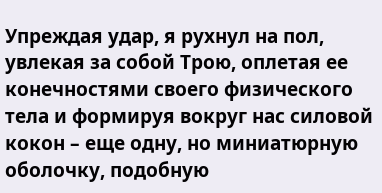Упреждая удар, я рухнул на пол, увлекая за собой Трою, оплетая ее конечностями своего физического тела и формируя вокруг нас силовой кокон – еще одну, но миниатюрную оболочку, подобную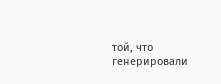той, что генерировали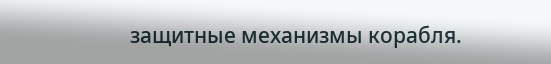защитные механизмы корабля.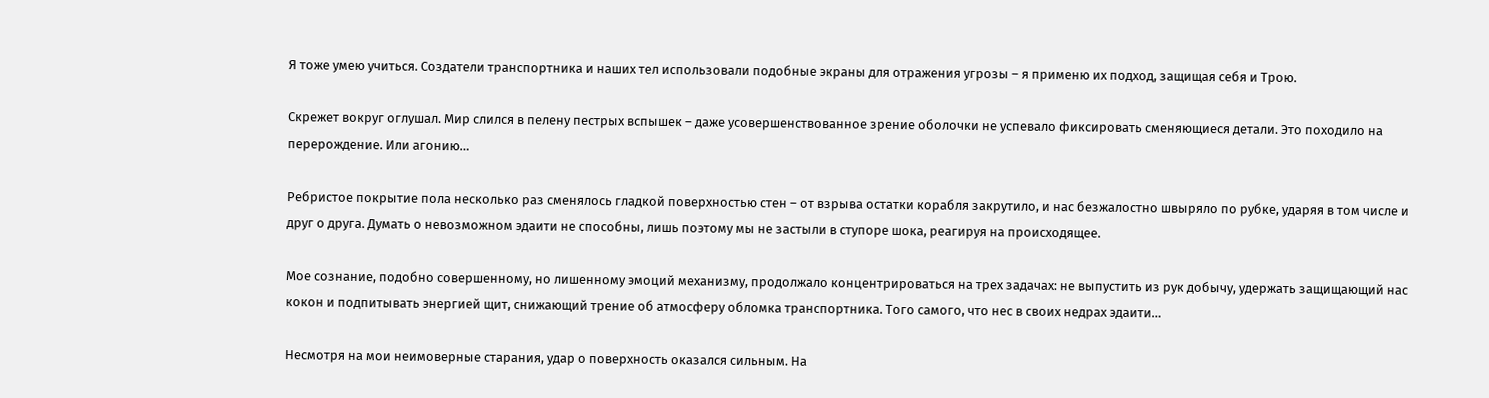Я тоже умею учиться. Создатели транспортника и наших тел использовали подобные экраны для отражения угрозы – я применю их подход, защищая себя и Трою.

Скрежет вокруг оглушал. Мир слился в пелену пестрых вспышек – даже усовершенствованное зрение оболочки не успевало фиксировать сменяющиеся детали. Это походило на перерождение. Или агонию…

Ребристое покрытие пола несколько раз сменялось гладкой поверхностью стен – от взрыва остатки корабля закрутило, и нас безжалостно швыряло по рубке, ударяя в том числе и друг о друга. Думать о невозможном эдаити не способны, лишь поэтому мы не застыли в ступоре шока, реагируя на происходящее.

Мое сознание, подобно совершенному, но лишенному эмоций механизму, продолжало концентрироваться на трех задачах: не выпустить из рук добычу, удержать защищающий нас кокон и подпитывать энергией щит, снижающий трение об атмосферу обломка транспортника. Того самого, что нес в своих недрах эдаити…

Несмотря на мои неимоверные старания, удар о поверхность оказался сильным. На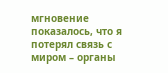мгновение показалось, что я потерял связь с миром – органы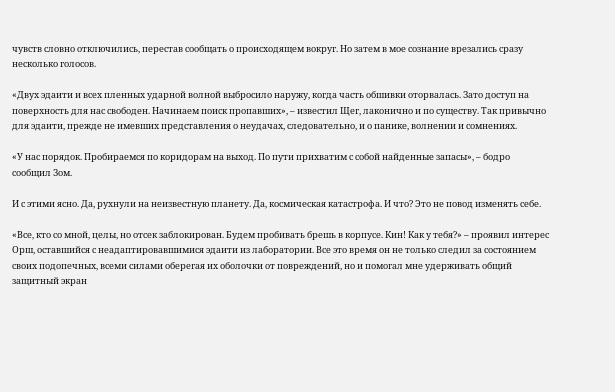чувств словно отключились, перестав сообщать о происходящем вокруг. Но затем в мое сознание врезались сразу несколько голосов.

«Двух эдаити и всех пленных ударной волной выбросило наружу, когда часть обшивки оторвалась. Зато доступ на поверхность для нас свободен. Начинаем поиск пропавших», – известил Щег, лаконично и по существу. Так привычно для эдаити, прежде не имевших представления о неудачах, следовательно, и о панике, волнении и сомнениях.

«У нас порядок. Пробираемся по коридорам на выход. По пути прихватим с собой найденные запасы», – бодро сообщил Зом.

И с этими ясно. Да, рухнули на неизвестную планету. Да, космическая катастрофа. И что? Это не повод изменять себе.

«Все, кто со мной, целы, но отсек заблокирован. Будем пробивать брешь в корпусе. Кин! Как у тебя?» – проявил интерес Орш, оставшийся с неадаптировавшимися эдаити из лаборатории. Все это время он не только следил за состоянием своих подопечных, всеми силами оберегая их оболочки от повреждений, но и помогал мне удерживать общий защитный экран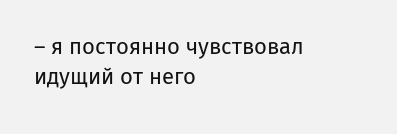– я постоянно чувствовал идущий от него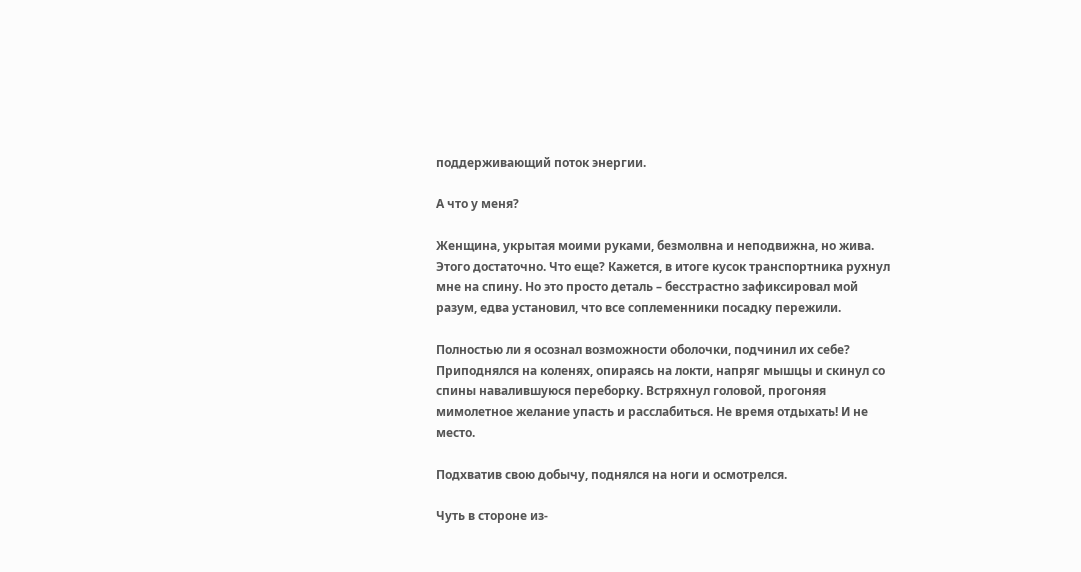поддерживающий поток энергии.

А что у меня?

Женщина, укрытая моими руками, безмолвна и неподвижна, но жива. Этого достаточно. Что еще? Кажется, в итоге кусок транспортника рухнул мне на спину. Но это просто деталь – бесстрастно зафиксировал мой разум, едва установил, что все соплеменники посадку пережили.

Полностью ли я осознал возможности оболочки, подчинил их себе? Приподнялся на коленях, опираясь на локти, напряг мышцы и скинул со спины навалившуюся переборку. Встряхнул головой, прогоняя мимолетное желание упасть и расслабиться. Не время отдыхать! И не место.

Подхватив свою добычу, поднялся на ноги и осмотрелся.

Чуть в стороне из-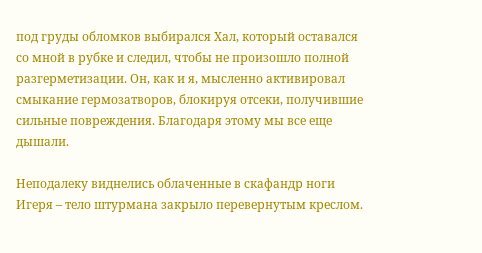под груды обломков выбирался Хал, который оставался со мной в рубке и следил, чтобы не произошло полной разгерметизации. Он, как и я, мысленно активировал смыкание гермозатворов, блокируя отсеки, получившие сильные повреждения. Благодаря этому мы все еще дышали.

Неподалеку виднелись облаченные в скафандр ноги Игеря – тело штурмана закрыло перевернутым креслом.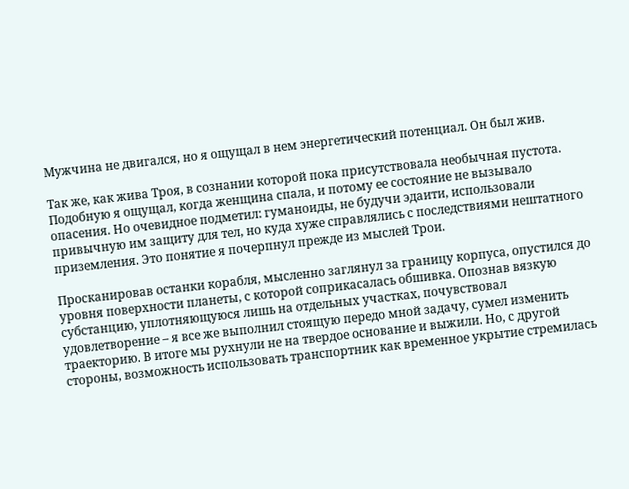Мужчина не двигался, но я ощущал в нем энергетический потенциал. Он был жив.

Так же, как жива Троя, в сознании которой пока присутствовала необычная пустота. Подобную я ощущал, когда женщина спала, и потому ее состояние не вызывало опасения. Но очевидное подметил: гуманоиды, не будучи эдаити, использовали привычную им защиту для тел, но куда хуже справлялись с последствиями нештатного приземления. Это понятие я почерпнул прежде из мыслей Трои.

Просканировав останки корабля, мысленно заглянул за границу корпуса, опустился до уровня поверхности планеты, с которой соприкасалась обшивка. Опознав вязкую субстанцию, уплотняющуюся лишь на отдельных участках, почувствовал удовлетворение – я все же выполнил стоящую передо мной задачу, сумел изменить траекторию. В итоге мы рухнули не на твердое основание и выжили. Но, с другой стороны, возможность использовать транспортник как временное укрытие стремилась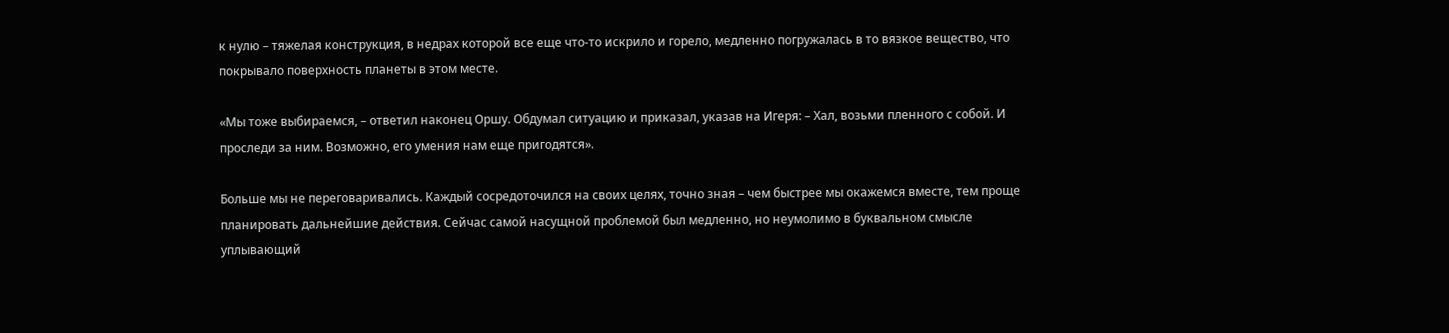к нулю – тяжелая конструкция, в недрах которой все еще что-то искрило и горело, медленно погружалась в то вязкое вещество, что покрывало поверхность планеты в этом месте.

«Мы тоже выбираемся, – ответил наконец Оршу. Обдумал ситуацию и приказал, указав на Игеря: – Хал, возьми пленного с собой. И проследи за ним. Возможно, его умения нам еще пригодятся».

Больше мы не переговаривались. Каждый сосредоточился на своих целях, точно зная – чем быстрее мы окажемся вместе, тем проще планировать дальнейшие действия. Сейчас самой насущной проблемой был медленно, но неумолимо в буквальном смысле уплывающий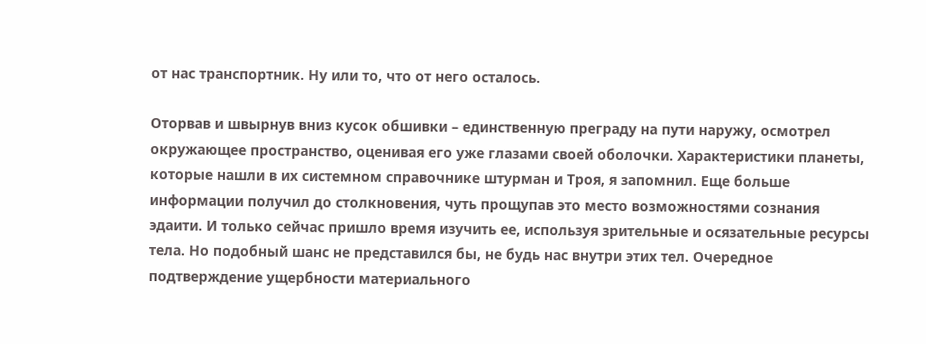от нас транспортник. Ну или то, что от него осталось.

Оторвав и швырнув вниз кусок обшивки – единственную преграду на пути наружу, осмотрел окружающее пространство, оценивая его уже глазами своей оболочки. Характеристики планеты, которые нашли в их системном справочнике штурман и Троя, я запомнил. Еще больше информации получил до столкновения, чуть прощупав это место возможностями сознания эдаити. И только сейчас пришло время изучить ее, используя зрительные и осязательные ресурсы тела. Но подобный шанс не представился бы, не будь нас внутри этих тел. Очередное подтверждение ущербности материального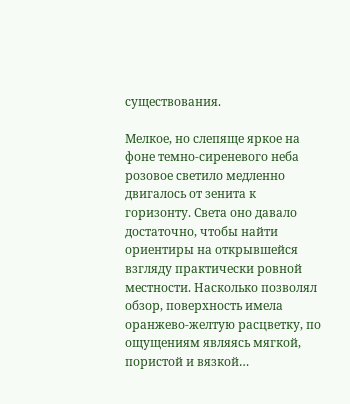существования.

Мелкое, но слепяще яркое на фоне темно-сиреневого неба розовое светило медленно двигалось от зенита к горизонту. Света оно давало достаточно, чтобы найти ориентиры на открывшейся взгляду практически ровной местности. Насколько позволял обзор, поверхность имела оранжево-желтую расцветку, по ощущениям являясь мягкой, пористой и вязкой…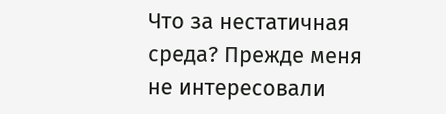Что за нестатичная среда? Прежде меня не интересовали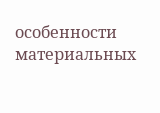особенности материальных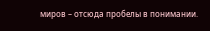миров – отсюда пробелы в понимании.